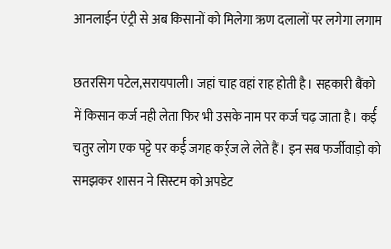आनलाईन एंट्री से अब किसानों को मिलेगा ऋण दलालों पर लगेगा लगाम

छतरसिग पटेल,सरायपाली। जहां चाह वहां राह होती है। सहकारी बैंको में किसान कर्ज नही लेता फिर भी उसके नाम पर कर्ज चढ़ जाता है। कर्ई चतुर लोग एक पट्टे पर कर्ई जगह कर्र्ज ले लेते हैं। इन सब फर्जीवाड़ो को समझकर शासन ने सिस्टम को अपडेट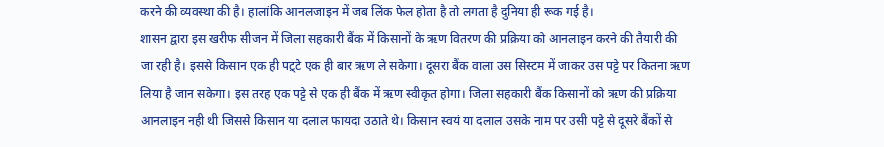करने की व्यवस्था की है। हालांकि आनलजाइन में जब लिंक फेल होता है तो लगता है दुनिया ही रूक गई है।
शासन द्वारा इस खरीफ सीजन में जिला सहकारी बैंक में किसानों के ऋण वितरण की प्रक्रिया को आनलाइन करने की तैयारी की जा रही है। इससे किसान एक ही पट़्टे एक ही बार ऋण ले सकेगा। दूसरा बैंक वाला उस सिस्टम में जाकर उस पट्टे पर कितना ऋण लिया है जान सकेगा। इस तरह एक पट्टे से एक ही बैंक में ऋण स्वीकृत होगा। जिला सहकारी बैंक किसानों को ऋण की प्रक्रिया आनलाइन नही थी जिससे किसान या दलाल फायदा उठाते थे। किसान स्वयं या दलाल उसके नाम पर उसी पट्टे से दूसरे बैंकों से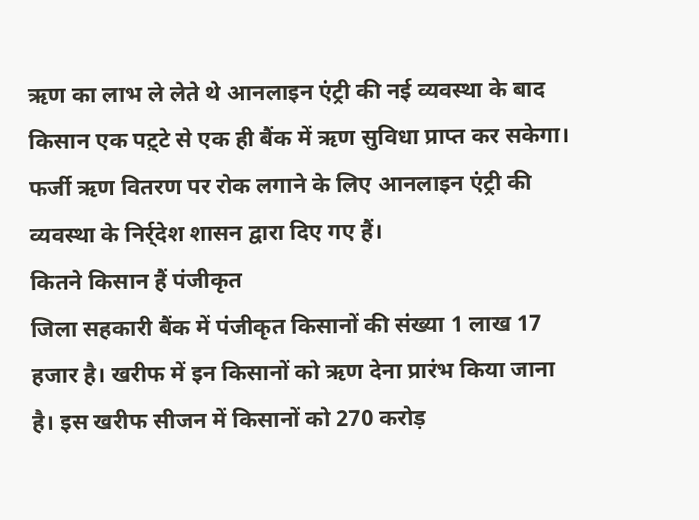ऋण का लाभ ले लेते थे आनलाइन एंट्री की नई व्यवस्था के बाद किसान एक पट़्टे से एक ही बैंक में ऋण सुविधा प्राप्त कर सकेगा। फर्जी ऋण वितरण पर रोक लगाने के लिए आनलाइन एंट्री की व्यवस्था के निर्र्देश शासन द्वारा दिए गए हैं।
कितने किसान हैं पंजीकृत
जिला सहकारी बैंक में पंजीकृत किसानों की संख्या 1 लाख 17 हजार है। खरीफ में इन किसानों को ऋण देना प्रारंभ किया जाना है। इस खरीफ सीजन में किसानों को 270 करोड़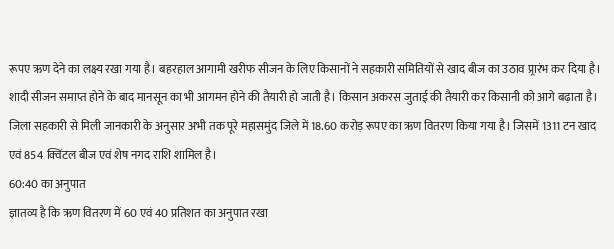रूपए ऋण देने का लक्ष्य रखा गया है। बहरहाल आगामी खरीफ सीजन के लिए किसानों ने सहकारी समितियों से खाद बीज का उठाव प्र्रारंभ कर दिया है। शादी सीजन समाप्त होने के बाद मानसून का भी आगमन होने की तैयारी हो जाती है। किसान अकरस जुताई की तैयारी कर किसानी को आगे बढ़ाता है। जिला सहकारी से मिली जानकारी के अनुसार अभी तक पूरे महासमुंद जिले में 18.60 करोड़ रूपए का ऋण वितरण किया गया है। जिसमें 1311 टन खाद एवं 854 क्विंटल बीज एवं शेष नगद राशि शामिल है।
60:40 का अनुपात
ज्ञातव्य है कि ऋण वितरण में 60 एवं 40 प्रतिशत का अनुपात रखा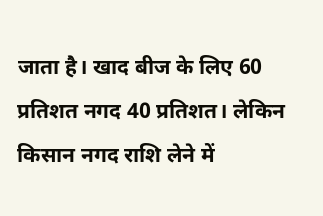जाता है। खाद बीज के लिए 60 प्रतिशत नगद 40 प्रतिशत। लेकिन किसान नगद राशि लेने में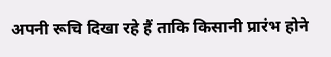अपनी रूचि दिखा रहे हैं ताकि किसानी प्रारंभ होने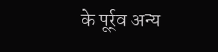के पूर्र्व अन्य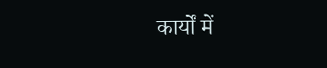कार्यों में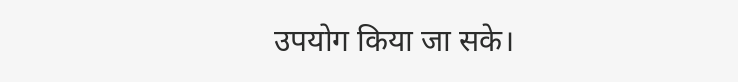उपयोग किया जा सके।